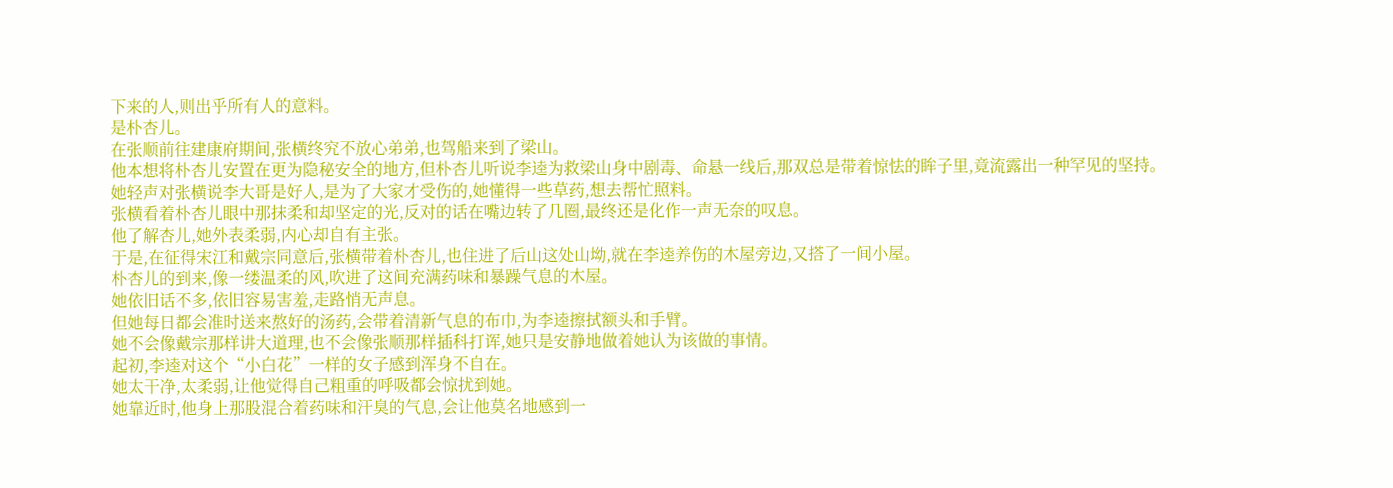下来的人,则出乎所有人的意料。
是朴杏儿。
在张顺前往建康府期间,张横终究不放心弟弟,也驾船来到了梁山。
他本想将朴杏儿安置在更为隐秘安全的地方,但朴杏儿听说李逵为救梁山身中剧毒、命悬一线后,那双总是带着惊怯的眸子里,竟流露出一种罕见的坚持。
她轻声对张横说李大哥是好人,是为了大家才受伤的,她懂得一些草药,想去帮忙照料。
张横看着朴杏儿眼中那抹柔和却坚定的光,反对的话在嘴边转了几圈,最终还是化作一声无奈的叹息。
他了解杏儿,她外表柔弱,内心却自有主张。
于是,在征得宋江和戴宗同意后,张横带着朴杏儿,也住进了后山这处山坳,就在李逵养伤的木屋旁边,又搭了一间小屋。
朴杏儿的到来,像一缕温柔的风,吹进了这间充满药味和暴躁气息的木屋。
她依旧话不多,依旧容易害羞,走路悄无声息。
但她每日都会准时送来熬好的汤药,会带着清新气息的布巾,为李逵擦拭额头和手臂。
她不会像戴宗那样讲大道理,也不会像张顺那样插科打诨,她只是安静地做着她认为该做的事情。
起初,李逵对这个“小白花”一样的女子感到浑身不自在。
她太干净,太柔弱,让他觉得自己粗重的呼吸都会惊扰到她。
她靠近时,他身上那股混合着药味和汗臭的气息,会让他莫名地感到一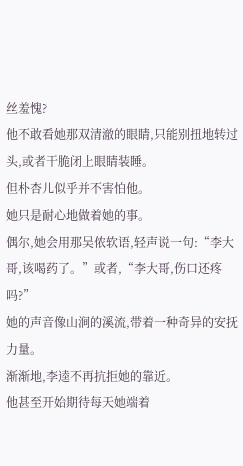丝羞愧?
他不敢看她那双清澈的眼睛,只能别扭地转过头,或者干脆闭上眼睛装睡。
但朴杏儿似乎并不害怕他。
她只是耐心地做着她的事。
偶尔,她会用那吴侬软语,轻声说一句:“李大哥,该喝药了。”或者,“李大哥,伤口还疼吗?”
她的声音像山涧的溪流,带着一种奇异的安抚力量。
渐渐地,李逵不再抗拒她的靠近。
他甚至开始期待每天她端着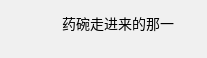药碗走进来的那一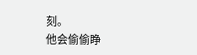刻。
他会偷偷睁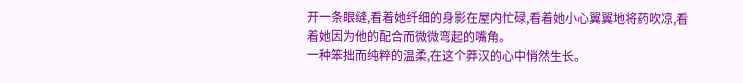开一条眼缝,看着她纤细的身影在屋内忙碌,看着她小心翼翼地将药吹凉,看着她因为他的配合而微微弯起的嘴角。
一种笨拙而纯粹的温柔,在这个莽汉的心中悄然生长。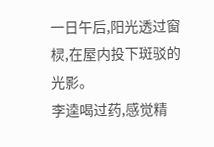一日午后,阳光透过窗棂,在屋内投下斑驳的光影。
李逵喝过药,感觉精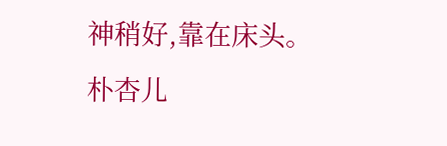神稍好,靠在床头。
朴杏儿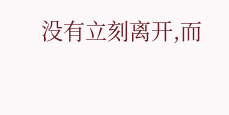没有立刻离开,而